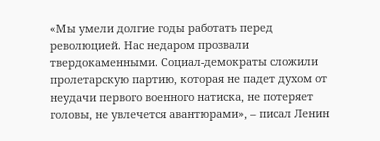«Мы умели долгие годы работать перед революцией. Нас недаром прозвали твердокаменными. Социал-демократы сложили пролетарскую партию, которая не падет духом от неудачи первого военного натиска, не потеряет головы, не увлечется авантюрами», – писал Ленин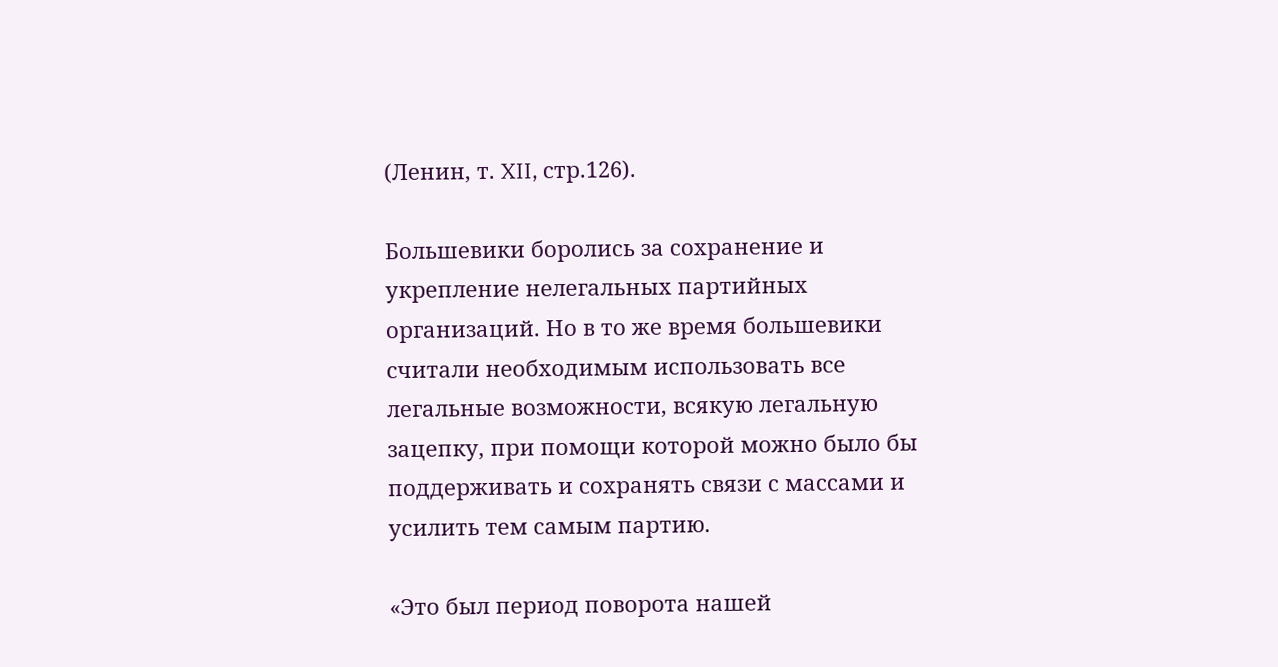(Ленин, т. XII, стр.126).

Большевики боролись за сохранение и укрепление нелегальных партийных организаций. Но в то же время большевики считали необходимым использовать все легальные возможности, всякую легальную зацепку, при помощи которой можно было бы поддерживать и сохранять связи с массами и усилить тем самым партию.

«Это был период поворота нашей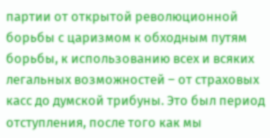партии от открытой революционной борьбы с царизмом к обходным путям борьбы, к использованию всех и всяких легальных возможностей – от страховых касс до думской трибуны. Это был период отступления, после того как мы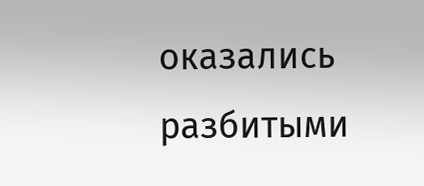оказались разбитыми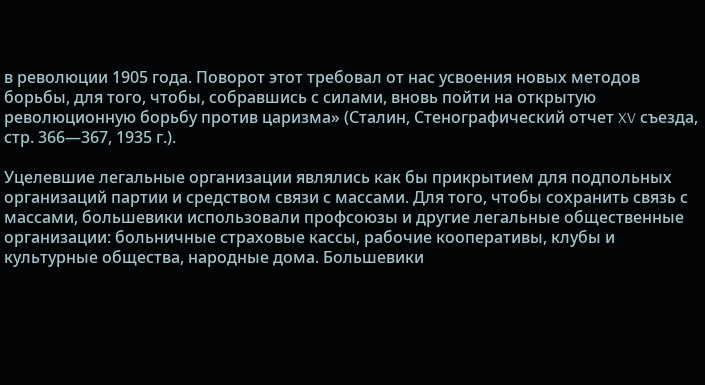в революции 1905 года. Поворот этот требовал от нас усвоения новых методов борьбы, для того, чтобы, собравшись с силами, вновь пойти на открытую революционную борьбу против царизма» (Сталин, Стенографический отчет XV съезда, стр. 366—367, 1935 г.).

Уцелевшие легальные организации являлись как бы прикрытием для подпольных организаций партии и средством связи с массами. Для того, чтобы сохранить связь с массами, большевики использовали профсоюзы и другие легальные общественные организации: больничные страховые кассы, рабочие кооперативы, клубы и культурные общества, народные дома. Большевики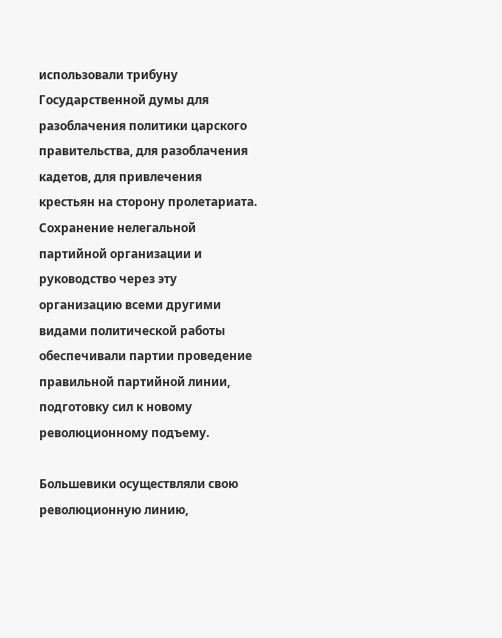использовали трибуну Государственной думы для разоблачения политики царского правительства, для разоблачения кадетов, для привлечения крестьян на сторону пролетариата. Сохранение нелегальной партийной организации и руководство через эту организацию всеми другими видами политической работы обеспечивали партии проведение правильной партийной линии, подготовку сил к новому революционному подъему.

Большевики осуществляли свою революционную линию,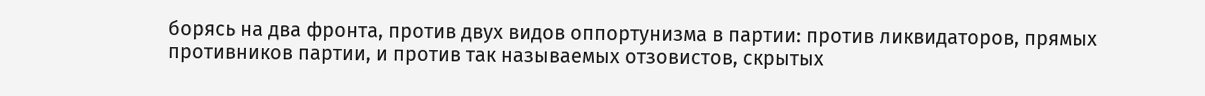борясь на два фронта, против двух видов оппортунизма в партии: против ликвидаторов, прямых противников партии, и против так называемых отзовистов, скрытых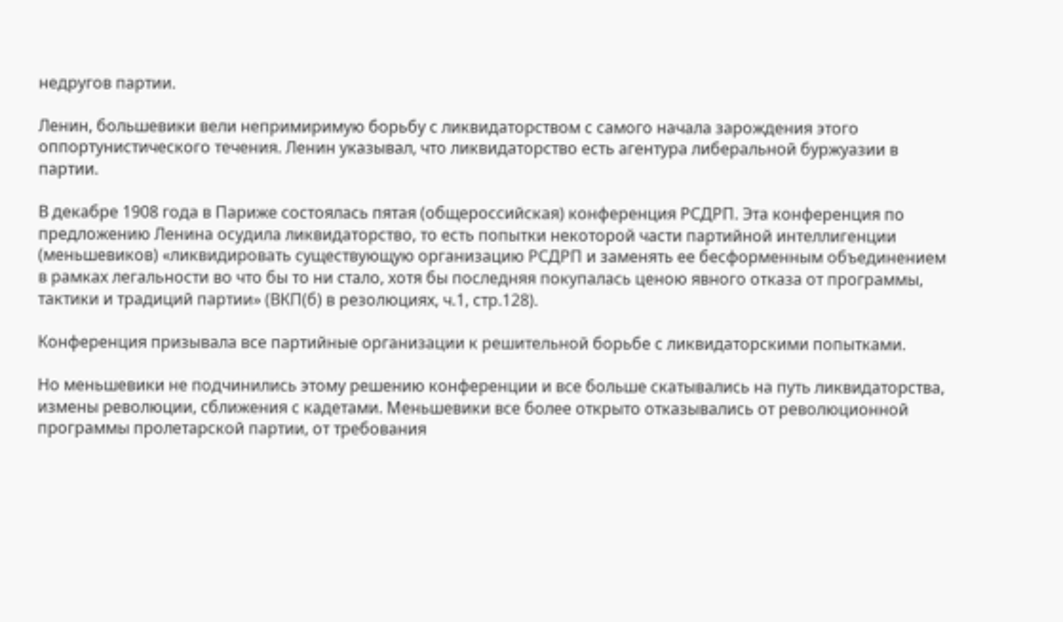недругов партии.

Ленин, большевики вели непримиримую борьбу с ликвидаторством с самого начала зарождения этого оппортунистического течения. Ленин указывал, что ликвидаторство есть агентура либеральной буржуазии в партии.

В декабре 1908 года в Париже состоялась пятая (общероссийская) конференция РСДРП. Эта конференция по предложению Ленина осудила ликвидаторство, то есть попытки некоторой части партийной интеллигенции (меньшевиков) «ликвидировать существующую организацию РСДРП и заменять ее бесформенным объединением в рамках легальности во что бы то ни стало, хотя бы последняя покупалась ценою явного отказа от программы, тактики и традиций партии» (ВКП(б) в резолюциях, ч.1, стр.128).

Конференция призывала все партийные организации к решительной борьбе с ликвидаторскими попытками.

Но меньшевики не подчинились этому решению конференции и все больше скатывались на путь ликвидаторства, измены революции, сближения с кадетами. Меньшевики все более открыто отказывались от революционной программы пролетарской партии, от требования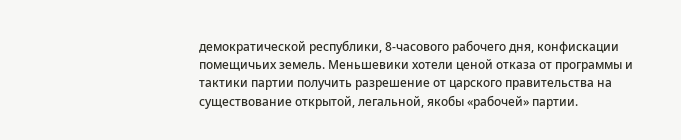демократической республики, 8-часового рабочего дня, конфискации помещичьих земель. Меньшевики хотели ценой отказа от программы и тактики партии получить разрешение от царского правительства на существование открытой, легальной, якобы «рабочей» партии.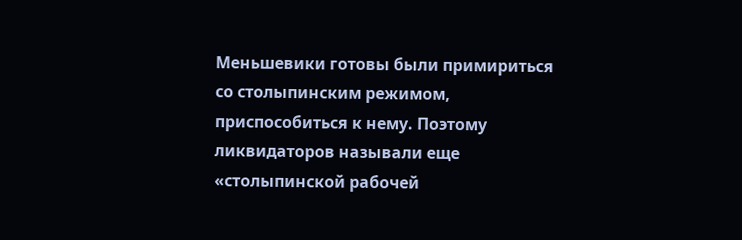Меньшевики готовы были примириться со столыпинским режимом, приспособиться к нему. Поэтому ликвидаторов называли еще «столыпинской рабочей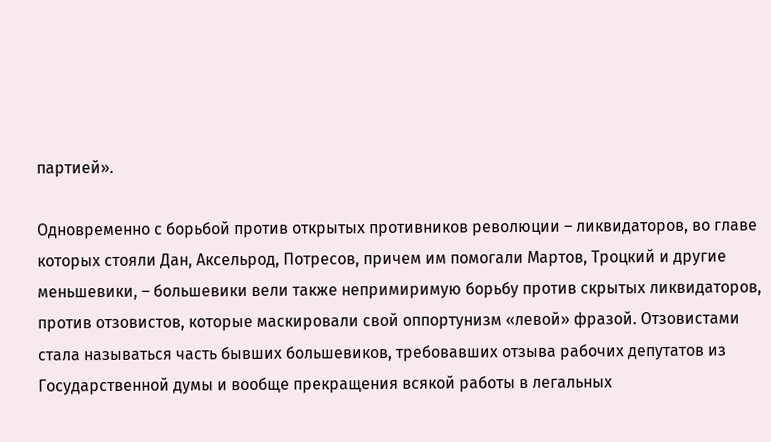партией».

Одновременно с борьбой против открытых противников революции – ликвидаторов, во главе которых стояли Дан, Аксельрод, Потресов, причем им помогали Мартов, Троцкий и другие меньшевики, – большевики вели также непримиримую борьбу против скрытых ликвидаторов, против отзовистов, которые маскировали свой оппортунизм «левой» фразой. Отзовистами стала называться часть бывших большевиков, требовавших отзыва рабочих депутатов из Государственной думы и вообще прекращения всякой работы в легальных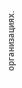организациях.